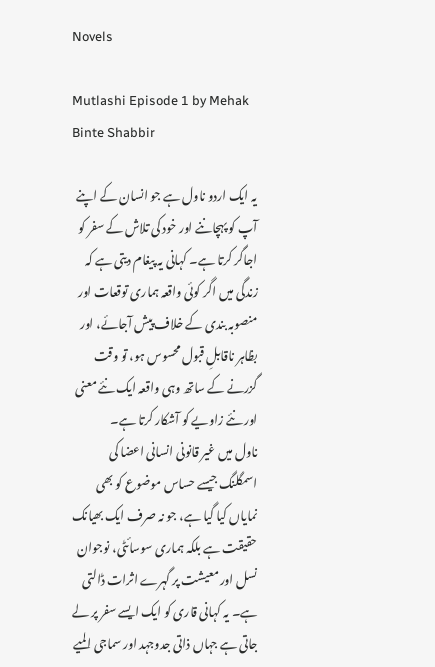Novels

Mutlashi Episode 1 by Mehak Binte Shabbir

یہ ایک اردو ناول ہے جو انسان کے اپنے آپ کو پہچاننے اور خود کی تلاش کے سفر کو اجاگر کرتا ہے۔ کہانی یہ پیغام دیتی ہے کہ زندگی میں اگر کوئی واقعہ ہماری توقعات اور منصوبہ بندی کے خلاف پیش آجائے، اور بظاہر ناقابلِ قبول محسوس ہو، تو وقت گزرنے کے ساتھ وہی واقعہ ایک نئے معنی اور نئے زاویے کو آشکار کرتا ہے۔
ناول میں غیر قانونی انسانی اعضا کی اسمگلنگ جیسے حساس موضوع کو بھی نمایاں کیا گیا ہے، جو نہ صرف ایک بھیانک حقیقت ہے بلکہ ہماری سوسائٹی، نوجوان نسل اور معیشت پر گہرے اثرات ڈالتی ہے۔ یہ کہانی قاری کو ایک ایسے سفر پر لے جاتی ہے جہاں ذاتی جدوجہد اور سماجی المیے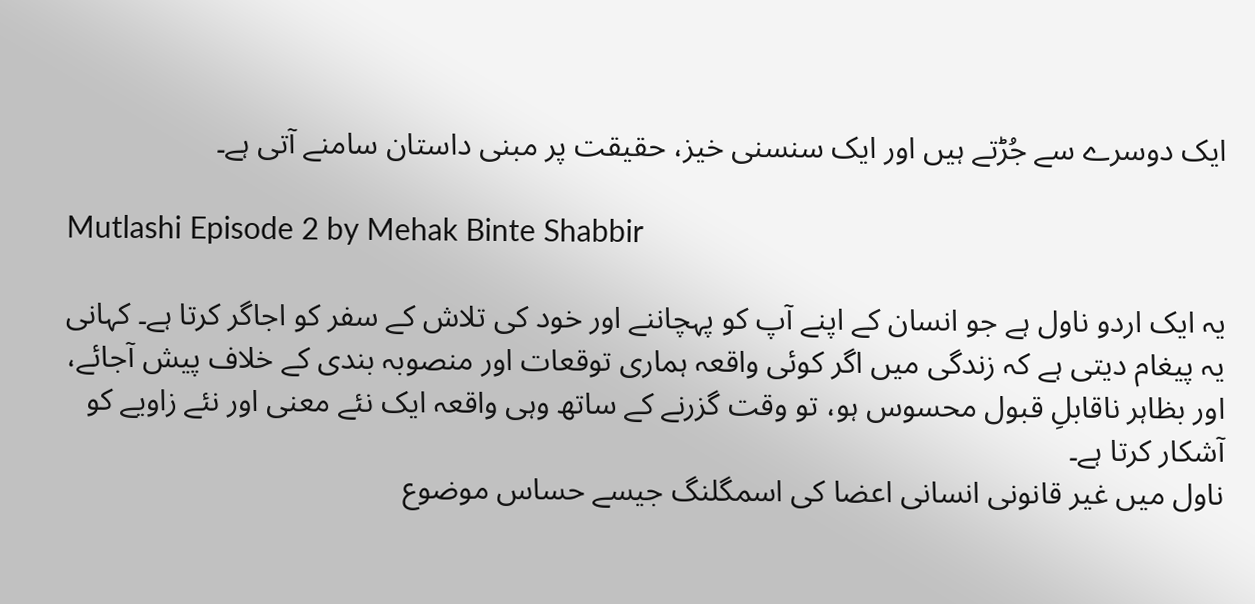ایک دوسرے سے جُڑتے ہیں اور ایک سنسنی خیز، حقیقت پر مبنی داستان سامنے آتی ہے۔

Mutlashi Episode 2 by Mehak Binte Shabbir

یہ ایک اردو ناول ہے جو انسان کے اپنے آپ کو پہچاننے اور خود کی تلاش کے سفر کو اجاگر کرتا ہے۔ کہانی یہ پیغام دیتی ہے کہ زندگی میں اگر کوئی واقعہ ہماری توقعات اور منصوبہ بندی کے خلاف پیش آجائے، اور بظاہر ناقابلِ قبول محسوس ہو، تو وقت گزرنے کے ساتھ وہی واقعہ ایک نئے معنی اور نئے زاویے کو آشکار کرتا ہے۔
ناول میں غیر قانونی انسانی اعضا کی اسمگلنگ جیسے حساس موضوع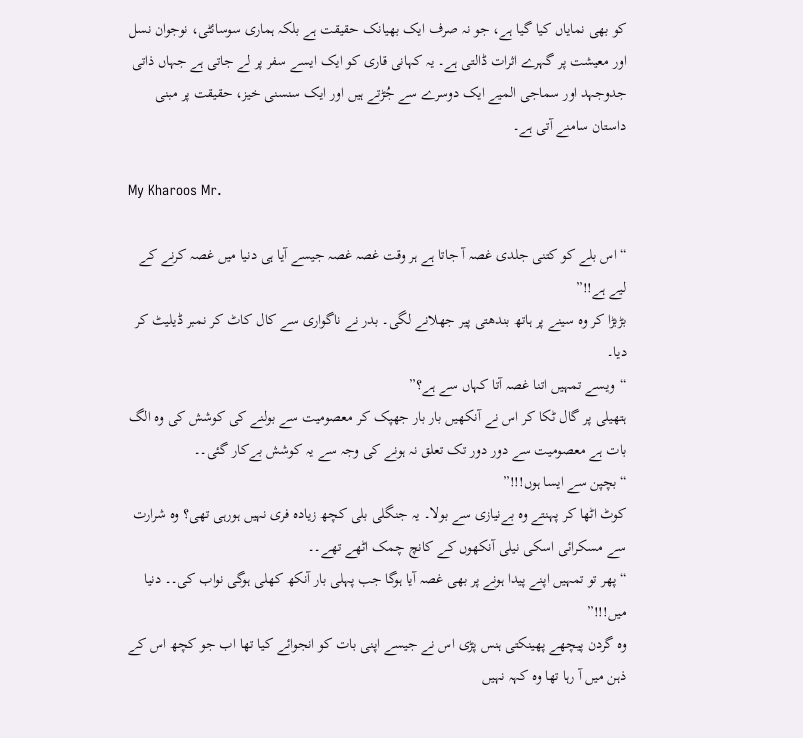کو بھی نمایاں کیا گیا ہے، جو نہ صرف ایک بھیانک حقیقت ہے بلکہ ہماری سوسائٹی، نوجوان نسل اور معیشت پر گہرے اثرات ڈالتی ہے۔ یہ کہانی قاری کو ایک ایسے سفر پر لے جاتی ہے جہاں ذاتی جدوجہد اور سماجی المیے ایک دوسرے سے جُڑتے ہیں اور ایک سنسنی خیز، حقیقت پر مبنی داستان سامنے آتی ہے۔

My Kharoos Mr.

“اس بلے کو کتنی جلدی غصہ آ جاتا ہے ہر وقت غصہ غصہ جیسے آیا ہی دنیا میں غصہ کرنے کے لیے ہے!!”
بڑبڑا کر وہ سینے پر ہاتھ بندھتی پیر جھلانے لگی۔ بدر نے ناگواری سے کال کاٹ کر نمبر ڈیلیٹ کر دیا۔
“ویسے تمہیں اتنا غصہ آتا کہاں سے ہے؟”
ہتھیلی پر گال ٹکا کر اس نے آنکھیں بار بار جھپک کر معصومیت سے بولنے کی کوشش کی وہ الگ بات ہے معصومیت سے دور دور تک تعلق نہ ہونے کی وجہ سے یہ کوشش بےکار گئی۔۔
“بچپن سے ایسا ہوں!!!”
کوٹ اٹھا کر پہنتے وہ بےنیازی سے بولا۔ یہ جنگلی بلی کچھ زیادہ فری نہیں ہورہی تھی؟ وہ شرارت سے مسکرائی اسکی نیلی آنکھوں کے کانچ چمک اٹھے تھے۔۔
“پھر تو تمہیں اپنے پیدا ہونے پر بھی غصہ آیا ہوگا جب پہلی بار آنکھ کھلی ہوگی نواب کی۔۔ دنیا میں!!!”
وہ گردن پیچھے پهینکتی ہنس پڑی اس نے جیسے اپنی بات کو انجوائے کیا تھا اب جو کچھ اس کے ذہن میں آ رہا تھا وہ کہہ نہیں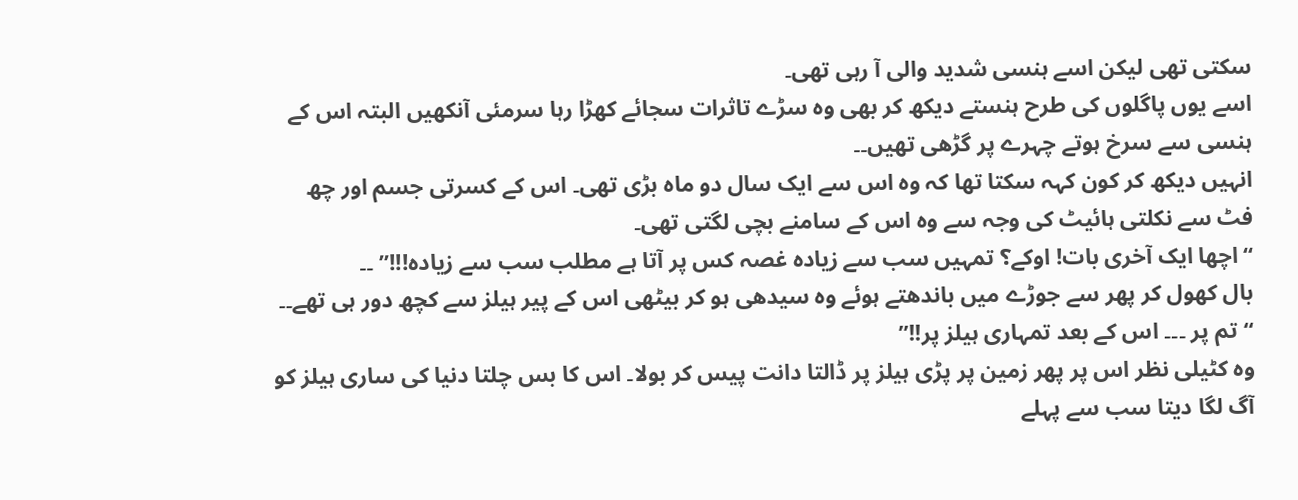سکتی تھی لیکن اسے ہنسی شدید والی آ رہی تھی۔
اسے یوں پاگلوں کی طرح ہنستے دیکھ کر بھی وہ سڑے تاثرات سجائے کھڑا رہا سرمئی آنکھیں البتہ اس کے ہنسی سے سرخ ہوتے چہرے پر گڑھی تھیں۔۔
انہیں دیکھ کر کون کہہ سکتا تھا کہ وہ اس سے ایک سال دو ماہ بڑی تھی۔ اس کے کسرتی جسم اور چھ فٹ سے نکلتی ہائیٹ کی وجہ سے وہ اس کے سامنے بچی لگتی تھی۔
“اچھا ایک آخری بات! اوکے؟ تمہیں سب سے زیادہ غصہ کس پر آتا ہے مطلب سب سے زیادہ!!!” ۔۔
بال کھول کر پھر سے جوڑے میں باندھتے ہوئے وہ سیدھی ہو کر بیٹھی اس کے پیر ہیلز سے کچھ دور ہی تھے۔۔
“تم پر ۔۔۔ اس کے بعد تمہاری ہیلز پر!!”
وہ کٹیلی نظر اس پر پھر زمین پر پڑی ہیلز پر ڈالتا دانت پیس کر بولا۔ اس کا بس چلتا دنیا کی ساری ہیلز کو آگ لگا دیتا سب سے پہلے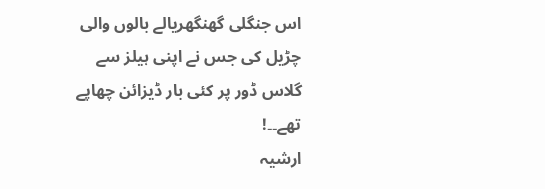اس جنگلی گھنگھریالے بالوں والی چڑیل کی جس نے اپنی ہیلز سے گلاس ڈور پر کئی بار ڈیزائن چھاپے تھے۔۔!
ارشیہ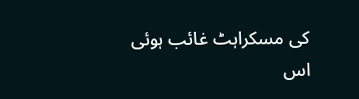کی مسکراہٹ غائب ہوئی اس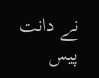نے دانت پیس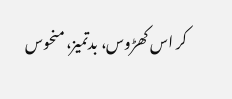کر اس کھڑوس، بدتمیز، منحوس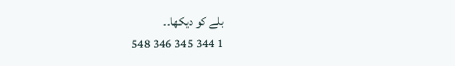بلے کو دیکھا۔۔
1 344 345 346 548